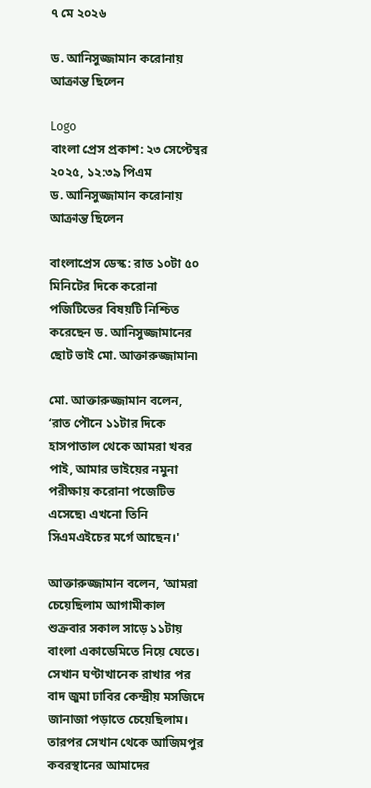৭ মে ২০২৬

ড. আনিসুজ্জামান করোনায় আক্রান্ত ছিলেন

Logo
বাংলা প্রেস প্রকাশ: ২৩ সেপ্টেম্বর ২০২৫, ১২:৩৯ পিএম
ড. আনিসুজ্জামান করোনায় আক্রান্ত ছিলেন

বাংলাপ্রেস ডেস্ক: রাত ১০টা ৫০ মিনিটের দিকে করোনা পজিটিভের বিষয়টি নিশ্চিত করেছেন ড. আনিসুজ্জামানের ছোট ভাই মো. আক্তারুজ্জামান৷

মো. আক্তারুজ্জামান বলেন, ‘রাত পৌনে ১১টার দিকে হাসপাতাল থেকে আমরা খবর পাই, আমার ভাইয়ের নমুনা পরীক্ষায় করোনা পজেটিভ এসেছে৷ এখনো তিনি সিএমএইচের মর্গে আছেন।'

আক্তারুজ্জামান বলেন, ‘আমরা চেয়েছিলাম আগামীকাল শুক্রবার সকাল সাড়ে ১১টায় বাংলা একাডেমিতে নিয়ে যেতে। সেখান ঘণ্টাখানেক রাখার পর বাদ জুমা ঢাবির কেন্দ্রীয় মসজিদে জানাজা পড়াতে চেয়েছিলাম। তারপর সেখান থেকে আজিমপুর কবরস্থানের আমাদের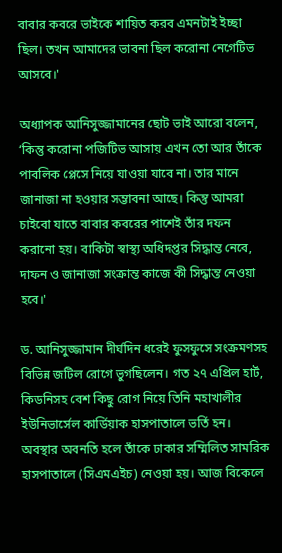বাবার কবরে ভাইকে শায়িত করব এমনটাই ইচ্ছা ছিল। তখন আমাদের ভাবনা ছিল করোনা নেগেটিভ আসবে।'

অধ্যাপক আনিসুজ্জামানের ছোট ভাই আরো বলেন, ‘কিন্তু করোনা পজিটিভ আসায় এখন তো আর তাঁকে পাবলিক প্লেসে নিয়ে যাওয়া যাবে না। তার মানে জানাজা না হওয়ার সম্ভাবনা আছে। কিন্তু আমরা চাইবো যাতে বাবার কবরের পাশেই তাঁর দফন করানো হয়। বাকিটা স্বাস্থ্য অধিদপ্তর সিদ্ধান্ত নেবে, দাফন ও জানাজা সংক্রান্ত কাজে কী সিদ্ধান্ত নেওয়া হবে।'

ড. আনিসুজ্জামান দীর্ঘদিন ধরেই ফুসফুসে সংক্রমণসহ বিভিন্ন জটিল রোগে ভুগছিলেন। গত ২৭ এপ্রিল হার্ট, কিডনিসহ বেশ কিছু রোগ নিয়ে তিনি মহাখালীর ইউনিভার্সেল কার্ডিয়াক হাসপাতালে ভর্তি হন। অবস্থার অবনতি হলে তাঁকে ঢাকার সম্মিলিত সামরিক হাসপাতালে (সিএমএইচ) নেওয়া হয়। আজ বিকেলে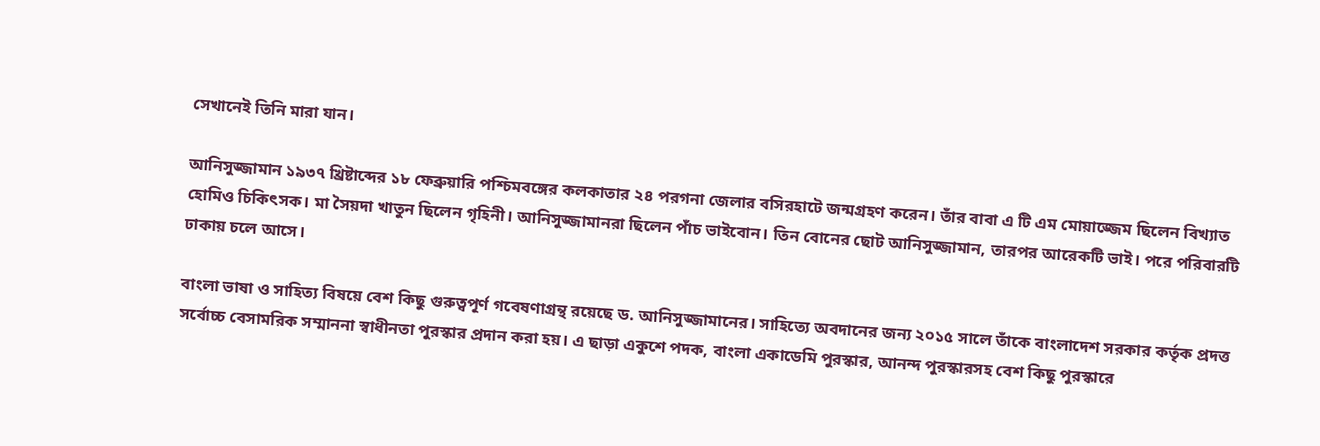সেখানেই তিনি মারা যান।

আনিসুজ্জামান ১৯৩৭ খ্রিষ্টাব্দের ১৮ ফেব্রুয়ারি পশ্চিমবঙ্গের কলকাতার ২৪ পরগনা জেলার বসিরহাটে জন্মগ্রহণ করেন। তাঁর বাবা এ টি এম মোয়াজ্জেম ছিলেন বিখ্যাত হোমিও চিকিৎসক। মা সৈয়দা খাতুন ছিলেন গৃহিনী। আনিসুজ্জামানরা ছিলেন পাঁচ ভাইবোন। তিন বোনের ছোট আনিসুজ্জামান, তারপর আরেকটি ভাই। পরে পরিবারটি ঢাকায় চলে আসে।

বাংলা ভাষা ও সাহিত্য বিষয়ে বেশ কিছু গুরুত্বপূর্ণ গবেষণাগ্রন্থ রয়েছে ড. আনিসুজ্জামানের। সাহিত্যে অবদানের জন্য ২০১৫ সালে তাঁকে বাংলাদেশ সরকার কর্তৃক প্রদত্ত সর্বোচ্চ বেসামরিক সম্মাননা স্বাধীনতা পুরস্কার প্রদান করা হয়। এ ছাড়া একুশে পদক, বাংলা একাডেমি পুরস্কার, আনন্দ পুরস্কারসহ বেশ কিছু পুরস্কারে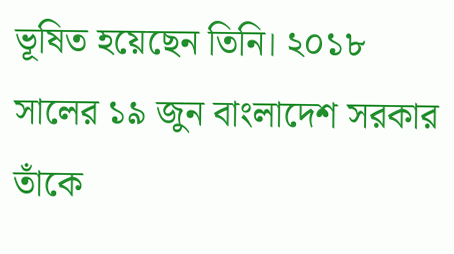ভূষিত হয়েছেন তিনি। ২০১৮ সালের ১৯ জুন বাংলাদেশ সরকার তাঁকে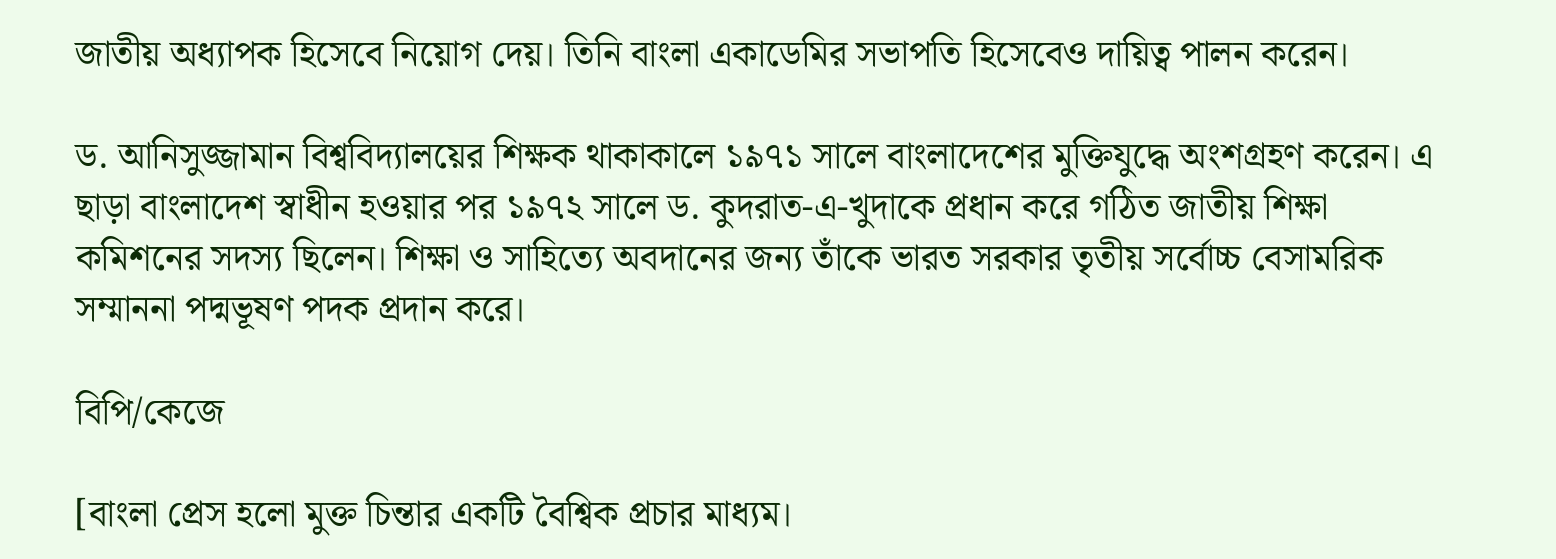জাতীয় অধ্যাপক হিসেবে নিয়োগ দেয়। তিনি বাংলা একাডেমির সভাপতি হিসেবেও দায়িত্ব পালন করেন।

ড. আনিসুজ্জামান বিশ্ববিদ্যালয়ের শিক্ষক থাকাকালে ১৯৭১ সালে বাংলাদেশের মুক্তিযুদ্ধে অংশগ্রহণ করেন। এ ছাড়া বাংলাদেশ স্বাধীন হওয়ার পর ১৯৭২ সালে ড. কুদরাত-এ-খুদাকে প্রধান করে গঠিত জাতীয় শিক্ষা কমিশনের সদস্য ছিলেন। শিক্ষা ও সাহিত্যে অবদানের জন্য তাঁকে ভারত সরকার তৃতীয় সর্বোচ্চ বেসামরিক সম্মাননা পদ্মভূষণ পদক প্রদান করে।

বিপি/কেজে

[বাংলা প্রেস হলো মুক্ত চিন্তার একটি বৈশ্বিক প্রচার মাধ্যম।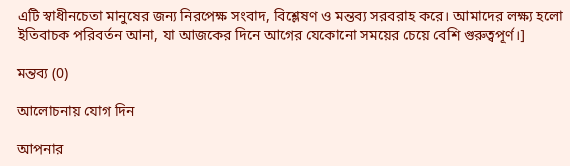এটি স্বাধীনচেতা মানুষের জন্য নিরপেক্ষ সংবাদ, বিশ্লেষণ ও মন্তব্য সরবরাহ করে। আমাদের লক্ষ্য হলো ইতিবাচক পরিবর্তন আনা, যা আজকের দিনে আগের যেকোনো সময়ের চেয়ে বেশি গুরুত্বপূর্ণ।]

মন্তব্য (0)

আলোচনায় যোগ দিন

আপনার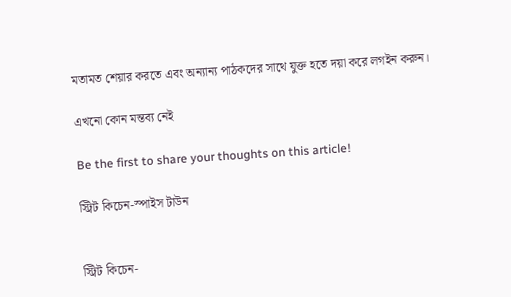মতামত শেয়ার করতে এবং অন্যান্য পাঠকদের সাথে যুক্ত হতে দয়া করে লগইন করুন।

এখনো কোন মন্তব্য নেই

Be the first to share your thoughts on this article!

স্ট্রিট কিচেন-স্পাইস টাউন


স্ট্রিট কিচেন-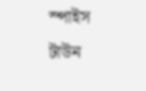স্পাইস টাউন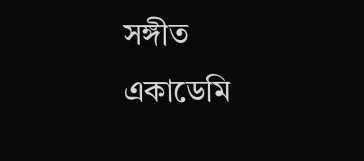সঙ্গীত একাডেমি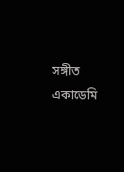সঙ্গীত একাডেমি